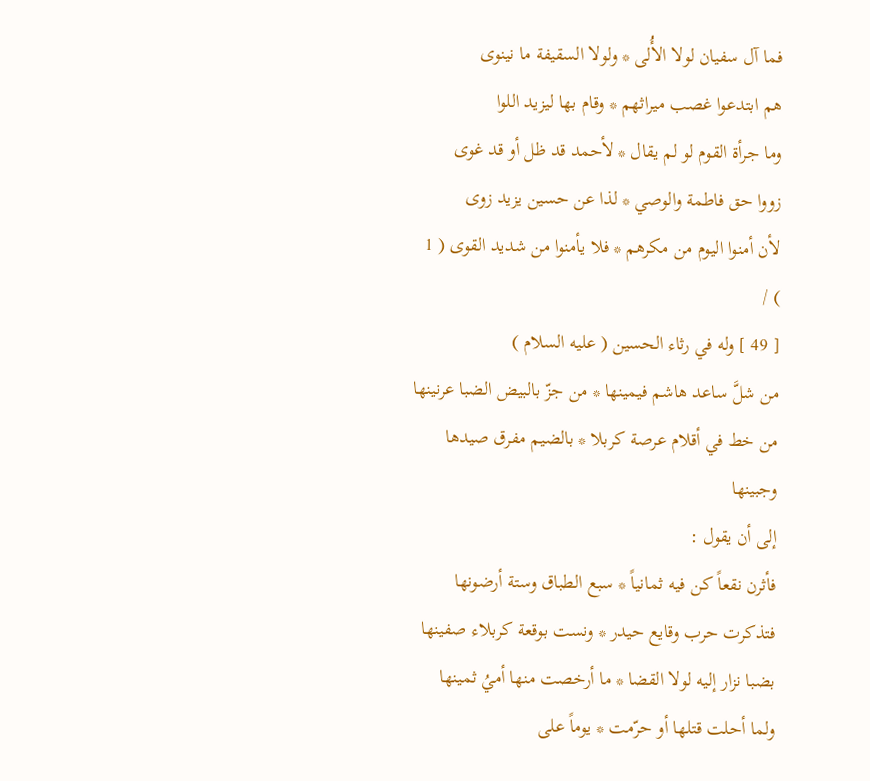فما آل سفيان لولا الأُلى * ولولا السقيفة ما نينوى
هم ابتدعوا غصب ميراثهم * وقام بها ليزيد اللوا
وما جرأة القوم لو لم يقال * لأحمد قد ظل أو قد غوى
زووا حق فاطمة والوصي * لذا عن حسين يزيد زوى
لأن أمنوا اليوم من مكرهم * فلا يأمنوا من شديد القوى ( 1 ) /
[ 49 ] وله في رثاء الحسين ( عليه السلام )
من شلَّ ساعد هاشم فيمينها * من جزّ بالبيض الضبا عرنينها
من خط في أقلام عرصة كربلا * بالضيم مفرق صيدها وجبينها
إلى أن يقول :
فأثرن نقعاً كن فيه ثمانياً * سبع الطباق وستة أرضونها
فتذكرت حرب وقايع حيدر * ونست بوقعة كربلاء صفينها
بضبا نزار إليه لولا القضا * ما أرخصت منها أميُ ثمينها
ولما أحلت قتلها أو حرّمت * يوماً على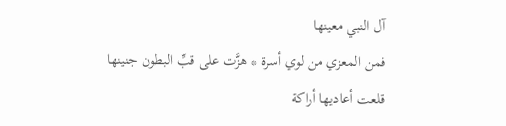آل النبي معينها
فمن المعزي من لوي أسرة * هزَّت على قبِّ البطون جنينها
قلعت أعاديها أراكة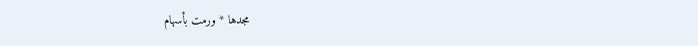مجدها * ورمت بأسهام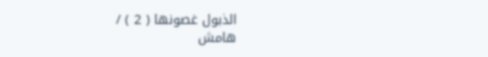الذبول غصونها ( 2 ) /
هامش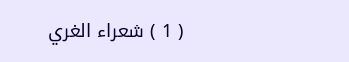( 1 ) شعراء الغري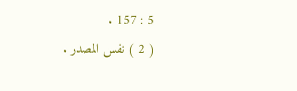5 : 157 .
( 2 ) نفس المصدر .